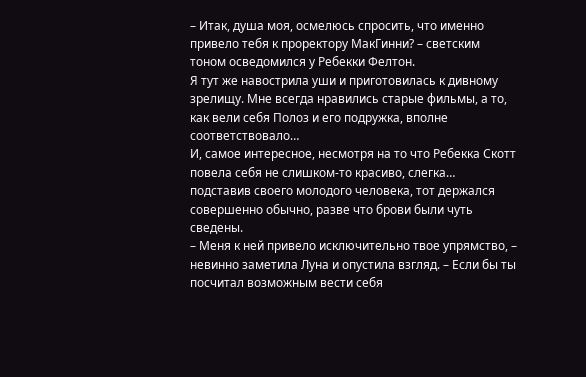– Итак, душа моя, осмелюсь спросить, что именно привело тебя к проректору МакГинни? – светским тоном осведомился у Ребекки Фелтон.
Я тут же навострила уши и приготовилась к дивному зрелищу. Мне всегда нравились старые фильмы, а то, как вели себя Полоз и его подружка, вполне соответствовало…
И, самое интересное, несмотря на то что Ребекка Скотт повела себя не слишком-то красиво, слегка… подставив своего молодого человека, тот держался совершенно обычно, разве что брови были чуть сведены.
– Меня к ней привело исключительно твое упрямство, – невинно заметила Луна и опустила взгляд. – Если бы ты посчитал возможным вести себя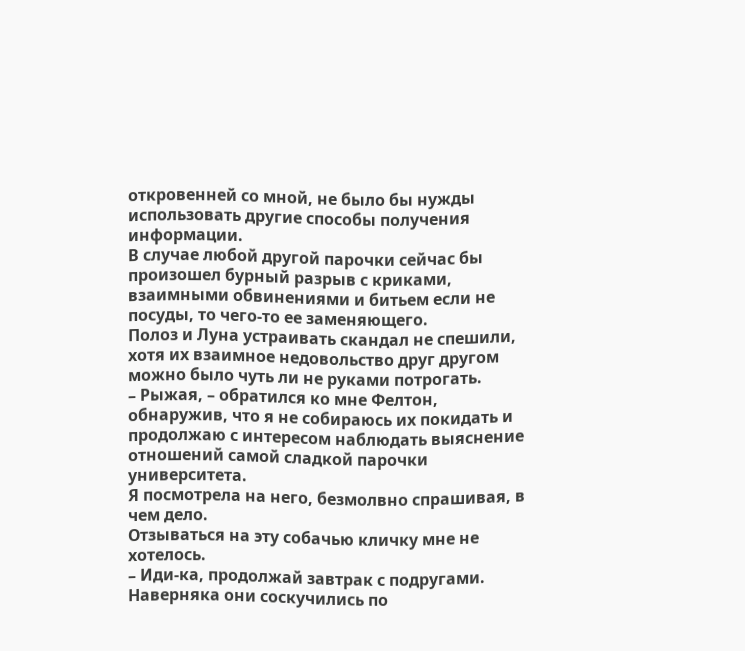откровенней со мной, не было бы нужды использовать другие способы получения информации.
В случае любой другой парочки сейчас бы произошел бурный разрыв с криками, взаимными обвинениями и битьем если не посуды, то чего-то ее заменяющего.
Полоз и Луна устраивать скандал не спешили, хотя их взаимное недовольство друг другом можно было чуть ли не руками потрогать.
– Рыжая, – обратился ко мне Фелтон, обнаружив, что я не собираюсь их покидать и продолжаю с интересом наблюдать выяснение отношений самой сладкой парочки университета.
Я посмотрела на него, безмолвно спрашивая, в чем дело.
Отзываться на эту собачью кличку мне не хотелось.
– Иди-ка, продолжай завтрак с подругами. Наверняка они соскучились по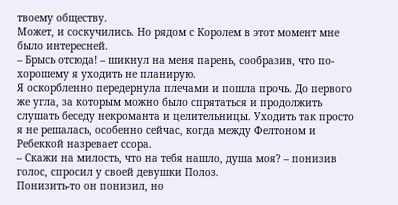твоему обществу.
Может, и соскучились. Но рядом с Королем в этот момент мне было интересней.
– Брысь отсюда! – шикнул на меня парень, сообразив, что по-хорошему я уходить не планирую.
Я оскорбленно передернула плечами и пошла прочь. До первого же угла, за которым можно было спрятаться и продолжить слушать беседу некроманта и целительницы. Уходить так просто я не решалась, особенно сейчас, когда между Фелтоном и Ребеккой назревает ссора.
– Скажи на милость, что на тебя нашло, душа моя? – понизив голос, спросил у своей девушки Полоз.
Понизить-то он понизил, но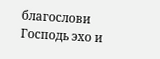благослови Господь эхо и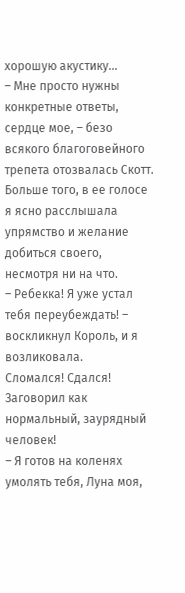хорошую акустику…
– Мне просто нужны конкретные ответы, сердце мое, – безо всякого благоговейного трепета отозвалась Скотт.
Больше того, в ее голосе я ясно расслышала упрямство и желание добиться своего, несмотря ни на что.
– Ребекка! Я уже устал тебя переубеждать! – воскликнул Король, и я возликовала.
Сломался! Сдался! Заговорил как нормальный, заурядный человек!
– Я готов на коленях умолять тебя, Луна моя,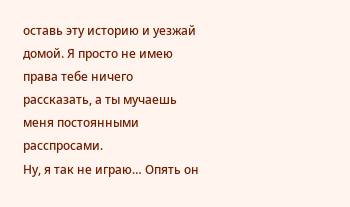оставь эту историю и уезжай домой. Я просто не имею права тебе ничего рассказать, а ты мучаешь меня постоянными расспросами.
Ну, я так не играю… Опять он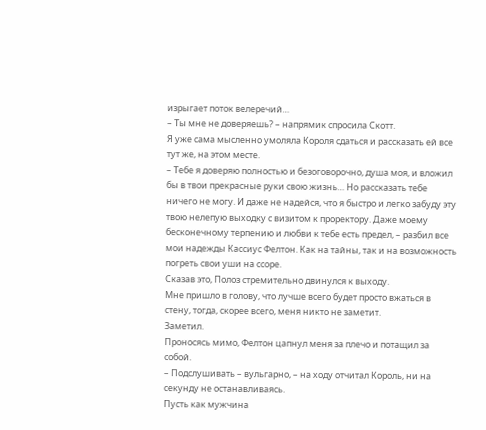изрыгает поток велеречий…
– Ты мне не доверяешь? – напрямик спросила Скотт.
Я уже сама мысленно умоляла Короля сдаться и рассказать ей все тут же, на этом месте.
– Тебе я доверяю полностью и безоговорочно, душа моя, и вложил бы в твои прекрасные руки свою жизнь… Но рассказать тебе ничего не могу. И даже не надейся, что я быстро и легко забуду эту твою нелепую выходку с визитом к проректору. Даже моему бесконечному терпению и любви к тебе есть предел, – разбил все мои надежды Кассиус Фелтон. Как на тайны, так и на возможность погреть свои уши на ссоре.
Сказав это, Полоз стремительно двинулся к выходу.
Мне пришло в голову, что лучше всего будет просто вжаться в стену, тогда, скорее всего, меня никто не заметит.
Заметил.
Проносясь мимо, Фелтон цапнул меня за плечо и потащил за собой.
– Подслушивать – вульгарно, – на ходу отчитал Король, ни на секунду не останавливаясь.
Пусть как мужчина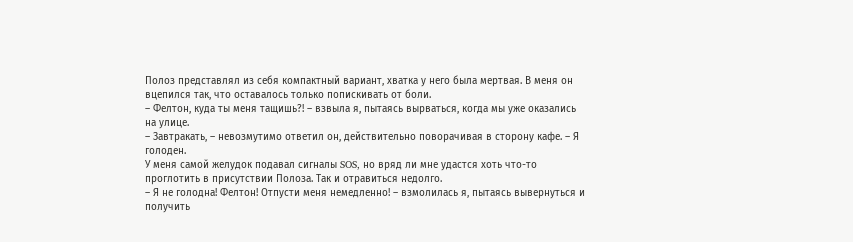Полоз представлял из себя компактный вариант, хватка у него была мертвая. В меня он вцепился так, что оставалось только попискивать от боли.
– Фелтон, куда ты меня тащишь?! – взвыла я, пытаясь вырваться, когда мы уже оказались на улице.
– Завтракать, – невозмутимо ответил он, действительно поворачивая в сторону кафе. – Я голоден.
У меня самой желудок подавал сигналы SOS, но вряд ли мне удастся хоть что-то проглотить в присутствии Полоза. Так и отравиться недолго.
– Я не голодна! Фелтон! Отпусти меня немедленно! – взмолилась я, пытаясь вывернуться и получить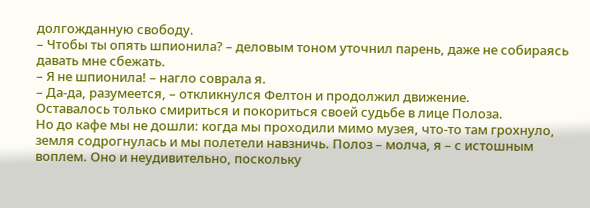долгожданную свободу.
– Чтобы ты опять шпионила? – деловым тоном уточнил парень, даже не собираясь давать мне сбежать.
– Я не шпионила! – нагло соврала я.
– Да-да, разумеется, – откликнулся Фелтон и продолжил движение.
Оставалось только смириться и покориться своей судьбе в лице Полоза.
Но до кафе мы не дошли: когда мы проходили мимо музея, что-то там грохнуло, земля содрогнулась и мы полетели навзничь. Полоз – молча, я – с истошным воплем. Оно и неудивительно, поскольку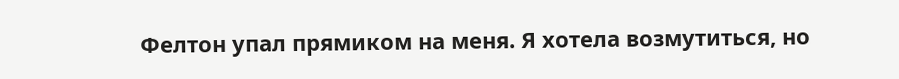Фелтон упал прямиком на меня. Я хотела возмутиться, но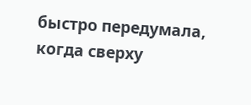быстро передумала, когда сверху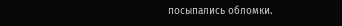посыпались обломки.